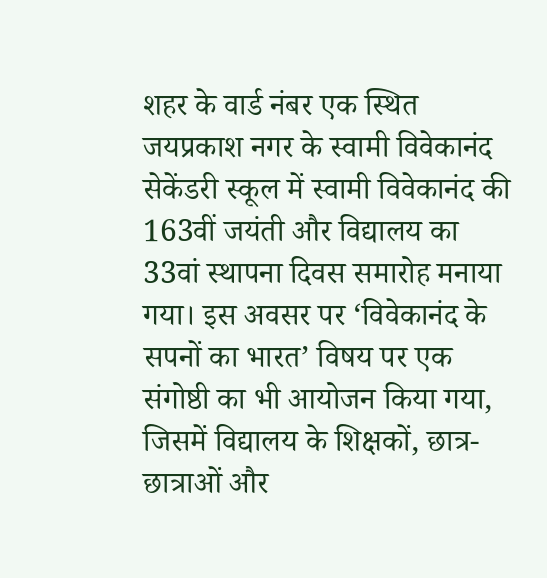शहर के वार्ड नंबर एक स्थित जयप्रकाश नगर के स्वामी विवेकानंद सेकेंडरी स्कूल में स्वामी विवेकानंद की 163वीं जयंती और विद्यालय का 33वां स्थापना दिवस समारोह मनाया गया। इस अवसर पर ‘विवेकानंद के सपनों का भारत’ विषय पर एक संगोष्ठी का भी आयोजन किया गया, जिसमें विद्यालय के शिक्षकों, छात्र-छात्राओं और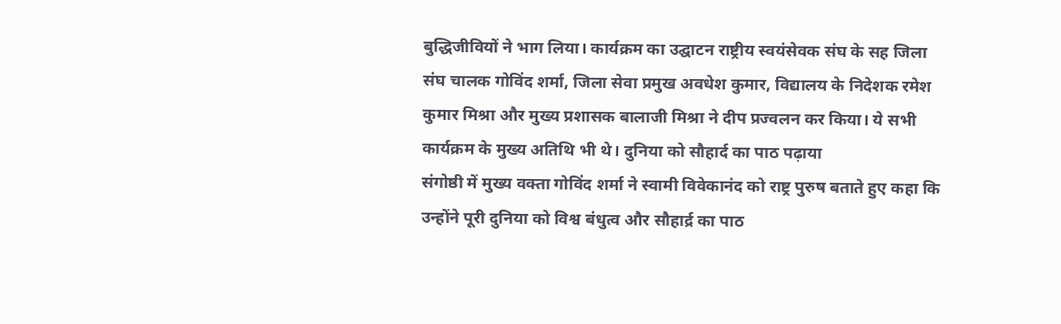बुद्धिजीवियों ने भाग लिया। कार्यक्रम का उद्घाटन राष्ट्रीय स्वयंसेवक संघ के सह जिला संघ चालक गोविंद शर्मा, जिला सेवा प्रमुख अवधेश कुमार, विद्यालय के निदेशक रमेश कुमार मिश्रा और मुख्य प्रशासक बालाजी मिश्रा ने दीप प्रज्वलन कर किया। ये सभी कार्यक्रम के मुख्य अतिथि भी थे। दुनिया को सौहार्द का पाठ पढ़ाया
संगोष्ठी में मुख्य वक्ता गोविंद शर्मा ने स्वामी विवेकानंद को राष्ट्र पुरुष बताते हुए कहा कि उन्होंने पूरी दुनिया को विश्व बंधुत्व और सौहार्द्र का पाठ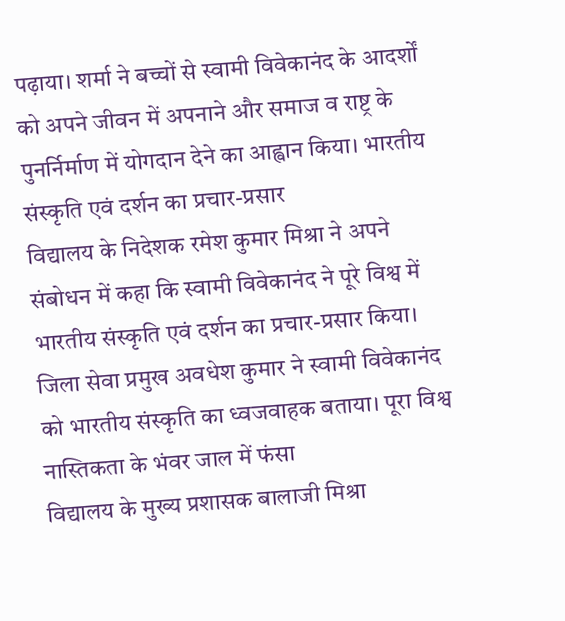पढ़ाया। शर्मा ने बच्चों से स्वामी विवेकानंद के आदर्शों को अपने जीवन में अपनाने और समाज व राष्ट्र के पुनर्निर्माण में योगदान देने का आह्वान किया। भारतीय संस्कृति एवं दर्शन का प्रचार-प्रसार
विद्यालय के निदेशक रमेश कुमार मिश्रा ने अपने संबोधन में कहा कि स्वामी विवेकानंद ने पूरे विश्व में भारतीय संस्कृति एवं दर्शन का प्रचार-प्रसार किया। जिला सेवा प्रमुख अवधेश कुमार ने स्वामी विवेकानंद को भारतीय संस्कृति का ध्वजवाहक बताया। पूरा विश्व नास्तिकता के भंवर जाल में फंसा
विद्यालय के मुख्य प्रशासक बालाजी मिश्रा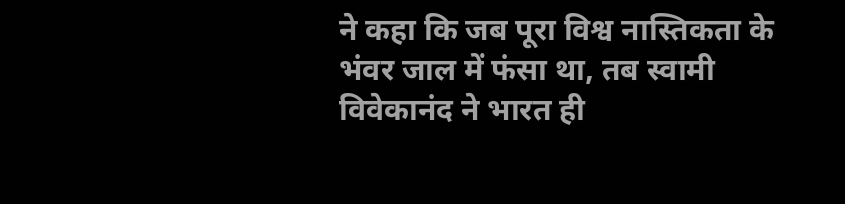ने कहा कि जब पूरा विश्व नास्तिकता के भंवर जाल में फंसा था, तब स्वामी विवेकानंद ने भारत ही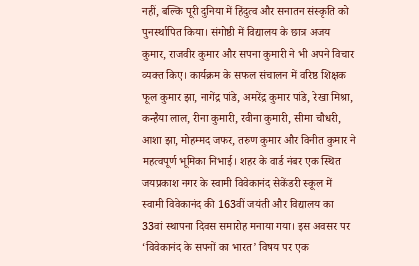नहीं, बल्कि पूरी दुनिया में हिंदुत्व और सनातन संस्कृति को पुनर्स्थापित किया। संगोष्ठी में विद्यालय के छात्र अजय कुमार, राजवीर कुमार और सपना कुमारी ने भी अपने विचार व्यक्त किए। कार्यक्रम के सफल संचालन में वरिष्ठ शिक्षक फूल कुमार झा, नागेंद्र पांडे, अमरेंद्र कुमार पांडे, रेखा मिश्रा, कन्हैया लाल, रीना कुमारी, रवीना कुमारी, सीमा चौधरी, आशा झा, मोहम्मद जफर, तरुण कुमार और विनीत कुमार ने महत्वपूर्ण भूमिका निभाई। शहर के वार्ड नंबर एक स्थित जयप्रकाश नगर के स्वामी विवेकानंद सेकेंडरी स्कूल में स्वामी विवेकानंद की 163वीं जयंती और विद्यालय का 33वां स्थापना दिवस समारोह मनाया गया। इस अवसर पर ‘विवेकानंद के सपनों का भारत’ विषय पर एक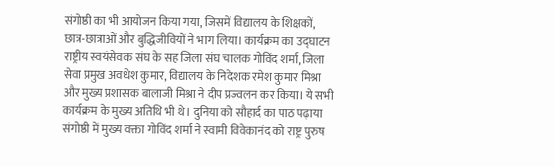संगोष्ठी का भी आयोजन किया गया, जिसमें विद्यालय के शिक्षकों, छात्र-छात्राओं और बुद्धिजीवियों ने भाग लिया। कार्यक्रम का उद्घाटन राष्ट्रीय स्वयंसेवक संघ के सह जिला संघ चालक गोविंद शर्मा, जिला सेवा प्रमुख अवधेश कुमार, विद्यालय के निदेशक रमेश कुमार मिश्रा और मुख्य प्रशासक बालाजी मिश्रा ने दीप प्रज्वलन कर किया। ये सभी कार्यक्रम के मुख्य अतिथि भी थे। दुनिया को सौहार्द का पाठ पढ़ाया
संगोष्ठी में मुख्य वक्ता गोविंद शर्मा ने स्वामी विवेकानंद को राष्ट्र पुरुष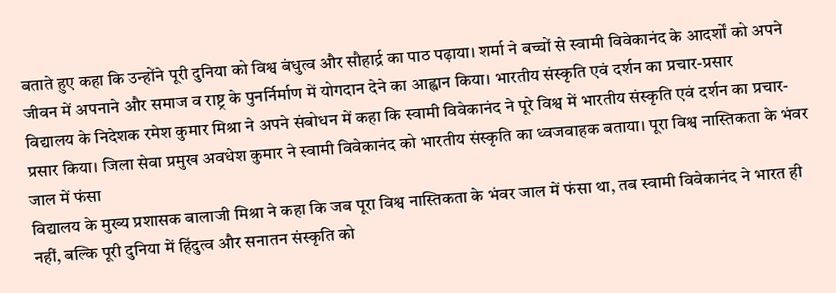बताते हुए कहा कि उन्होंने पूरी दुनिया को विश्व बंधुत्व और सौहार्द्र का पाठ पढ़ाया। शर्मा ने बच्चों से स्वामी विवेकानंद के आदर्शों को अपने जीवन में अपनाने और समाज व राष्ट्र के पुनर्निर्माण में योगदान देने का आह्वान किया। भारतीय संस्कृति एवं दर्शन का प्रचार-प्रसार
विद्यालय के निदेशक रमेश कुमार मिश्रा ने अपने संबोधन में कहा कि स्वामी विवेकानंद ने पूरे विश्व में भारतीय संस्कृति एवं दर्शन का प्रचार-प्रसार किया। जिला सेवा प्रमुख अवधेश कुमार ने स्वामी विवेकानंद को भारतीय संस्कृति का ध्वजवाहक बताया। पूरा विश्व नास्तिकता के भंवर जाल में फंसा
विद्यालय के मुख्य प्रशासक बालाजी मिश्रा ने कहा कि जब पूरा विश्व नास्तिकता के भंवर जाल में फंसा था, तब स्वामी विवेकानंद ने भारत ही नहीं, बल्कि पूरी दुनिया में हिंदुत्व और सनातन संस्कृति को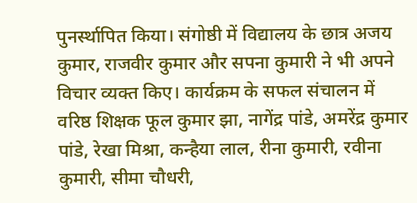पुनर्स्थापित किया। संगोष्ठी में विद्यालय के छात्र अजय कुमार, राजवीर कुमार और सपना कुमारी ने भी अपने विचार व्यक्त किए। कार्यक्रम के सफल संचालन में वरिष्ठ शिक्षक फूल कुमार झा, नागेंद्र पांडे, अमरेंद्र कुमार पांडे, रेखा मिश्रा, कन्हैया लाल, रीना कुमारी, रवीना कुमारी, सीमा चौधरी,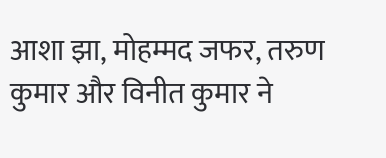आशा झा, मोहम्मद जफर, तरुण कुमार और विनीत कुमार ने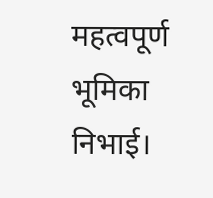महत्वपूर्ण भूमिका निभाई।